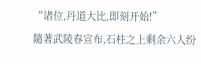“诸位,丹道大比,即刻开始!”
隨著武陵春宣布,石柱之上剩余六人纷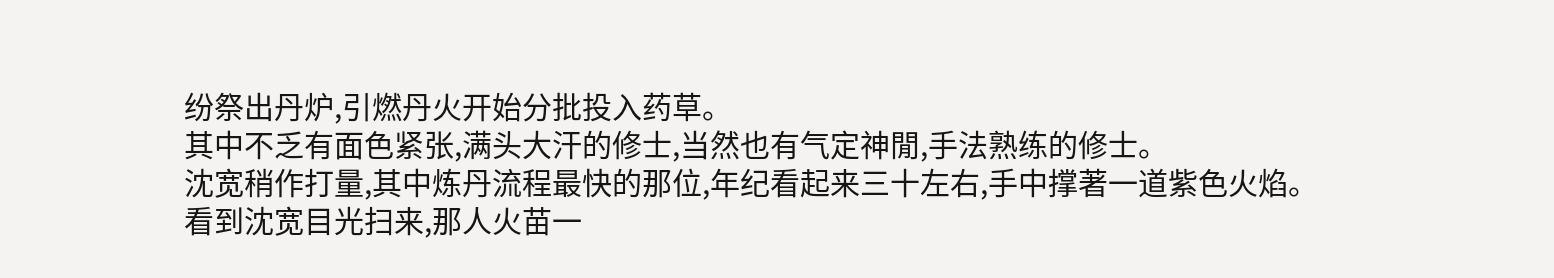纷祭出丹炉,引燃丹火开始分批投入药草。
其中不乏有面色紧张,满头大汗的修士,当然也有气定神閒,手法熟练的修士。
沈宽稍作打量,其中炼丹流程最快的那位,年纪看起来三十左右,手中撑著一道紫色火焰。
看到沈宽目光扫来,那人火苗一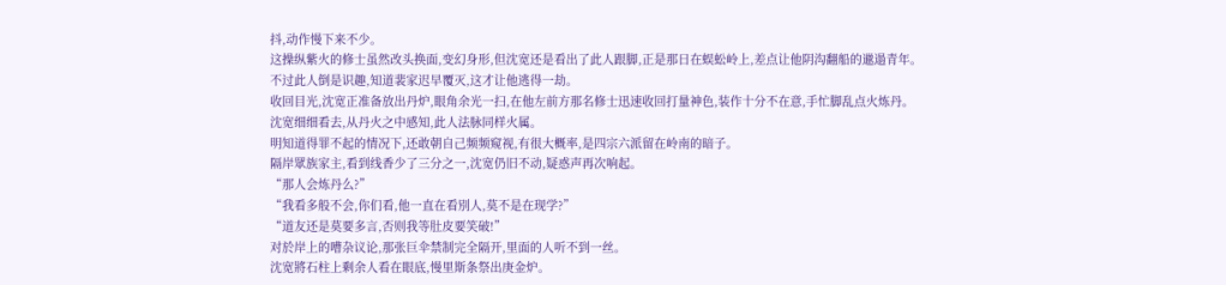抖,动作慢下来不少。
这操纵紫火的修士虽然改头换面,变幻身形,但沈宽还是看出了此人跟脚,正是那日在蜈蚣岭上,差点让他阴沟翻船的邋遢青年。
不过此人倒是识趣,知道裴家迟早覆灭,这才让他逃得一劫。
收回目光,沈宽正准备放出丹炉,眼角余光一扫,在他左前方那名修士迅速收回打量神色,装作十分不在意,手忙脚乱点火炼丹。
沈宽细细看去,从丹火之中感知,此人法脉同样火属。
明知道得罪不起的情况下,还敢朝自己频频窥视,有很大概率,是四宗六派留在岭南的暗子。
隔岸眾族家主,看到线香少了三分之一,沈宽仍旧不动,疑惑声再次响起。
“那人会炼丹么?”
“我看多般不会,你们看,他一直在看別人,莫不是在现学?”
“道友还是莫要多言,否则我等肚皮要笑破!”
对於岸上的嘈杂议论,那张巨伞禁制完全隔开,里面的人听不到一丝。
沈宽將石柱上剩余人看在眼底,慢里斯条祭出庚金炉。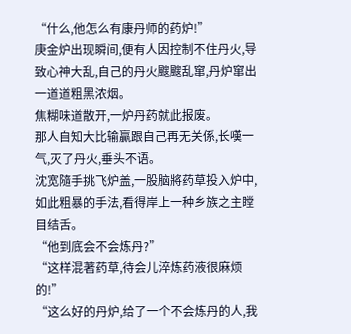“什么,他怎么有康丹师的药炉!”
庚金炉出现瞬间,便有人因控制不住丹火,导致心神大乱,自己的丹火颼颼乱窜,丹炉窜出一道道粗黑浓烟。
焦糊味道散开,一炉丹药就此报废。
那人自知大比输贏跟自己再无关係,长嘆一气,灭了丹火,垂头不语。
沈宽隨手挑飞炉盖,一股脑將药草投入炉中,如此粗暴的手法,看得岸上一种乡族之主瞠目结舌。
“他到底会不会炼丹?”
“这样混著药草,待会儿淬炼药液很麻烦的!”
“这么好的丹炉,给了一个不会炼丹的人,我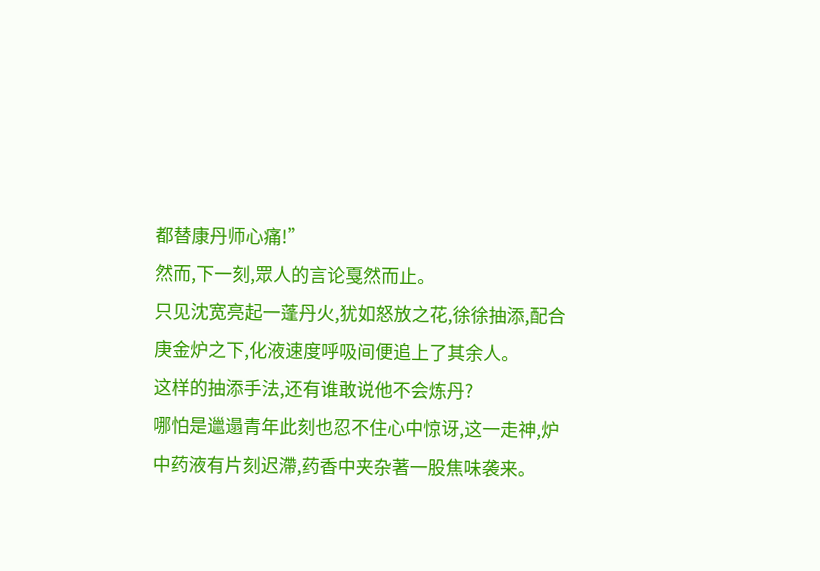都替康丹师心痛!”
然而,下一刻,眾人的言论戛然而止。
只见沈宽亮起一蓬丹火,犹如怒放之花,徐徐抽添,配合庚金炉之下,化液速度呼吸间便追上了其余人。
这样的抽添手法,还有谁敢说他不会炼丹?
哪怕是邋遢青年此刻也忍不住心中惊讶,这一走神,炉中药液有片刻迟滯,药香中夹杂著一股焦味袭来。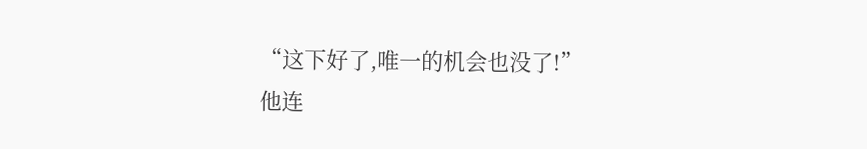“这下好了,唯一的机会也没了!”
他连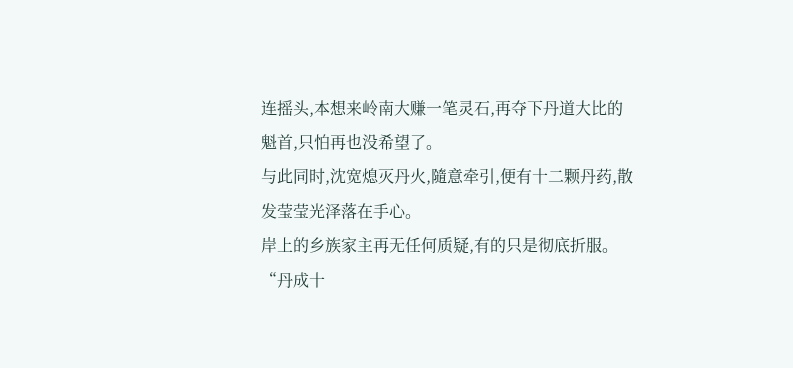连摇头,本想来岭南大赚一笔灵石,再夺下丹道大比的魁首,只怕再也没希望了。
与此同时,沈宽熄灭丹火,隨意牵引,便有十二颗丹药,散发莹莹光泽落在手心。
岸上的乡族家主再无任何质疑,有的只是彻底折服。
“丹成十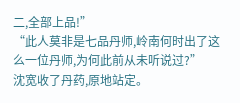二,全部上品!”
“此人莫非是七品丹师,岭南何时出了这么一位丹师,为何此前从未听说过?”
沈宽收了丹药,原地站定。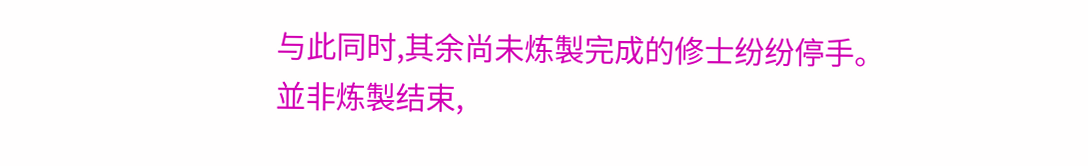与此同时,其余尚未炼製完成的修士纷纷停手。
並非炼製结束,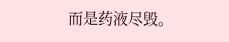而是药液尽毁。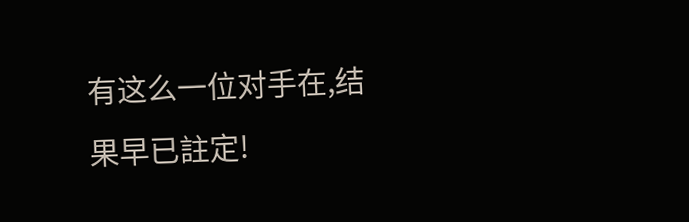有这么一位对手在,结果早已註定!